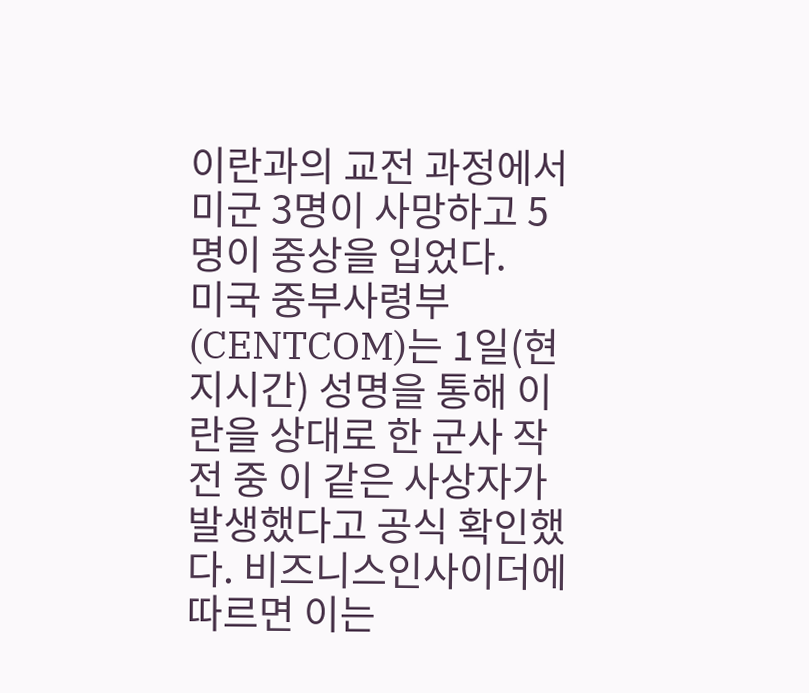이란과의 교전 과정에서 미군 3명이 사망하고 5명이 중상을 입었다.
미국 중부사령부(CENTCOM)는 1일(현지시간) 성명을 통해 이란을 상대로 한 군사 작전 중 이 같은 사상자가 발생했다고 공식 확인했다. 비즈니스인사이더에 따르면 이는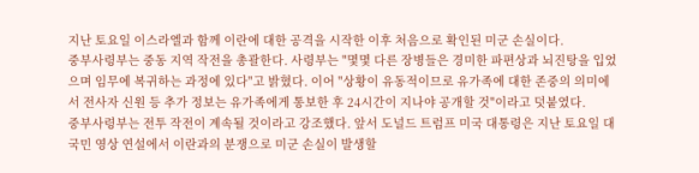지난 토요일 이스라엘과 함께 이란에 대한 공격을 시작한 이후 처음으로 확인된 미군 손실이다.
중부사령부는 중동 지역 작전을 총괄한다. 사령부는 "몇몇 다른 장병들은 경미한 파편상과 뇌진탕을 입었으며 임무에 복귀하는 과정에 있다"고 밝혔다. 이어 "상황이 유동적이므로 유가족에 대한 존중의 의미에서 전사자 신원 등 추가 정보는 유가족에게 통보한 후 24시간이 지나야 공개할 것"이라고 덧붙였다.
중부사령부는 전투 작전이 계속될 것이라고 강조했다. 앞서 도널드 트럼프 미국 대통령은 지난 토요일 대국민 영상 연설에서 이란과의 분쟁으로 미군 손실이 발생할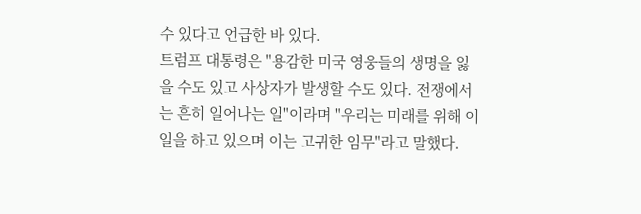수 있다고 언급한 바 있다.
트럼프 대통령은 "용감한 미국 영웅들의 생명을 잃을 수도 있고 사상자가 발생할 수도 있다. 전쟁에서는 흔히 일어나는 일"이라며 "우리는 미래를 위해 이 일을 하고 있으며 이는 고귀한 임무"라고 말했다.